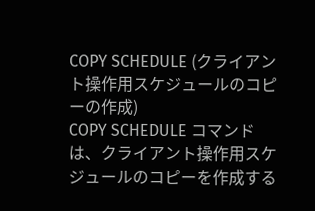COPY SCHEDULE (クライアント操作用スケジュールのコピーの作成)
COPY SCHEDULE コマンドは、クライアント操作用スケジュールのコピーを作成する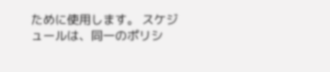ために使用します。 スケジュールは、同一のポリシ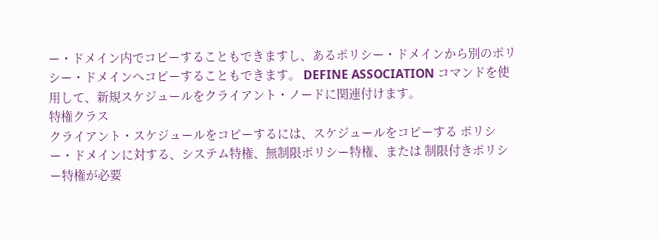ー・ドメイン内でコピーすることもできますし、あるポリシー・ドメインから別のポリシー・ドメインへコピーすることもできます。 DEFINE ASSOCIATION コマンドを使用して、新規スケジュールをクライアント・ノードに関連付けます。
特権クラス
クライアント・スケジュールをコピーするには、スケジュールをコピーする ポリシー・ドメインに対する、システム特権、無制限ポリシー特権、または 制限付きポリシー特権が必要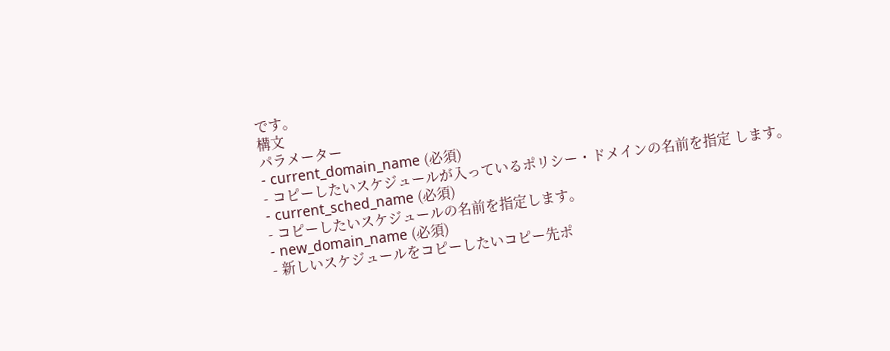です。
構文
パラメーター
- current_domain_name (必須)
- コピーしたいスケジュールが入っているポリシー・ドメインの名前を指定 します。
- current_sched_name (必須)
- コピーしたいスケジュールの名前を指定します。
- new_domain_name (必須)
- 新しいスケジュールをコピーしたいコピー先ポ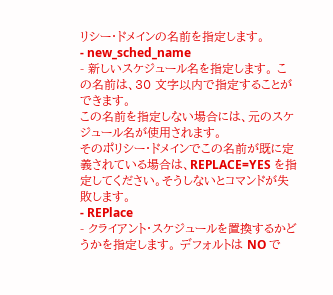リシー・ドメインの名前を指定します。
- new_sched_name
- 新しいスケジュール名を指定します。 この名前は、30 文字以内で指定することができます。
この名前を指定しない場合には、元のスケジュール名が使用されます。
そのポリシー・ドメインでこの名前が既に定義されている場合は、REPLACE=YES を指定してください。そうしないとコマンドが失敗します。
- REPlace
- クライアント・スケジュールを置換するかどうかを指定します。 デフォルトは NO で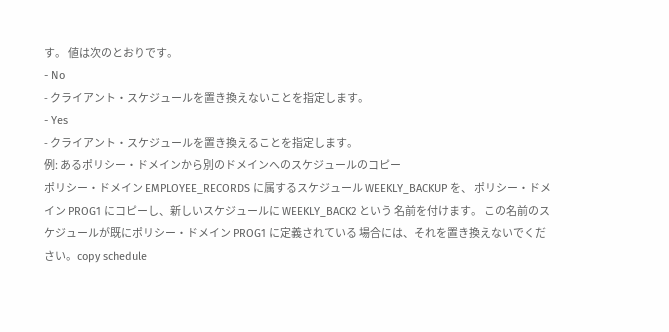す。 値は次のとおりです。
- No
- クライアント・スケジュールを置き換えないことを指定します。
- Yes
- クライアント・スケジュールを置き換えることを指定します。
例: あるポリシー・ドメインから別のドメインへのスケジュールのコピー
ポリシー・ドメイン EMPLOYEE_RECORDS に属するスケジュール WEEKLY_BACKUP を、 ポリシー・ドメイン PROG1 にコピーし、新しいスケジュールに WEEKLY_BACK2 という 名前を付けます。 この名前のスケジュールが既にポリシー・ドメイン PROG1 に定義されている 場合には、それを置き換えないでください。copy schedule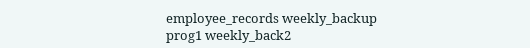employee_records weekly_backup
prog1 weekly_back2